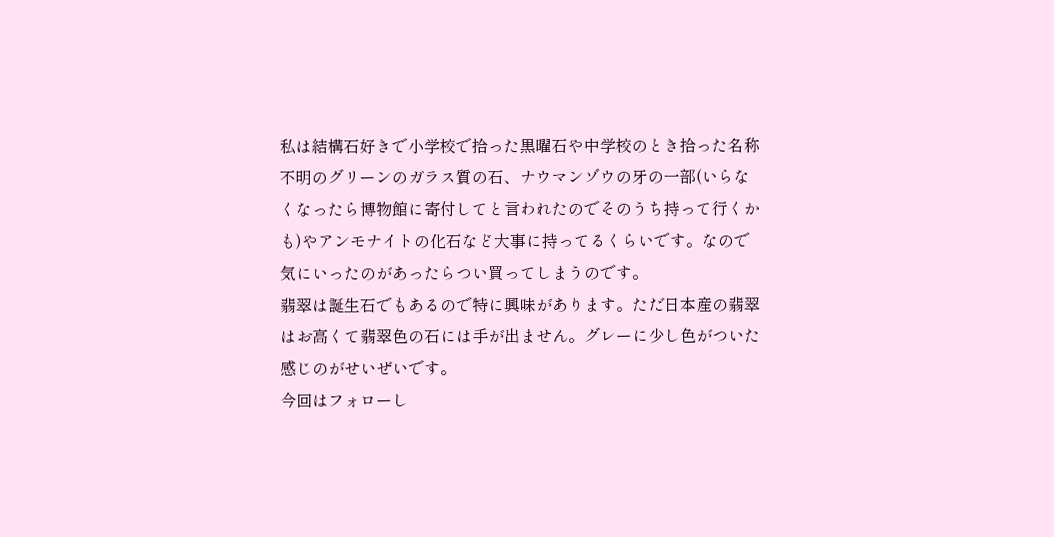私は結構石好きで小学校で拾った黒曜石や中学校のとき拾った名称不明のグリーンのガラス質の石、ナウマンゾウの牙の一部(いらなくなったら博物館に寄付してと言われたのでそのうち持って行くかも)やアンモナイトの化石など大事に持ってるくらいです。なので気にいったのがあったらつい買ってしまうのです。
翡翠は誕生石でもあるので特に興味があります。ただ日本産の翡翠はお高くて翡翠色の石には手が出ません。グレーに少し色がついた感じのがせいぜいです。
今回はフォローし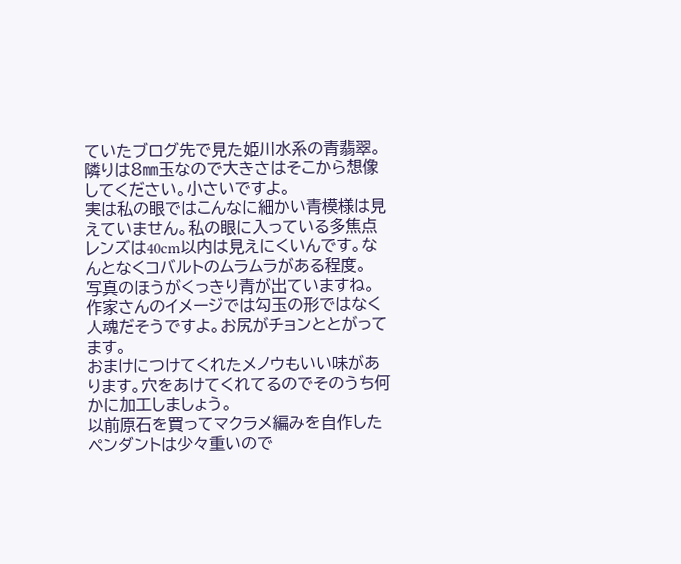ていたブログ先で見た姫川水系の青翡翠。
隣りは8㎜玉なので大きさはそこから想像してください。小さいですよ。
実は私の眼ではこんなに細かい青模様は見えていません。私の眼に入っている多焦点レンズは40cm以内は見えにくいんです。なんとなくコバルトのムラムラがある程度。
写真のほうがくっきり青が出ていますね。
作家さんのイメージでは勾玉の形ではなく人魂だそうですよ。お尻がチョンととがってます。
おまけにつけてくれたメノウもいい味があります。穴をあけてくれてるのでそのうち何かに加工しましょう。
以前原石を買ってマクラメ編みを自作したペンダントは少々重いので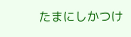たまにしかつけ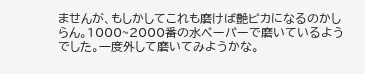ませんが、もしかしてこれも磨けば艶ピカになるのかしらん。1000~2000番の水ペーパーで磨いているようでした。一度外して磨いてみようかな。